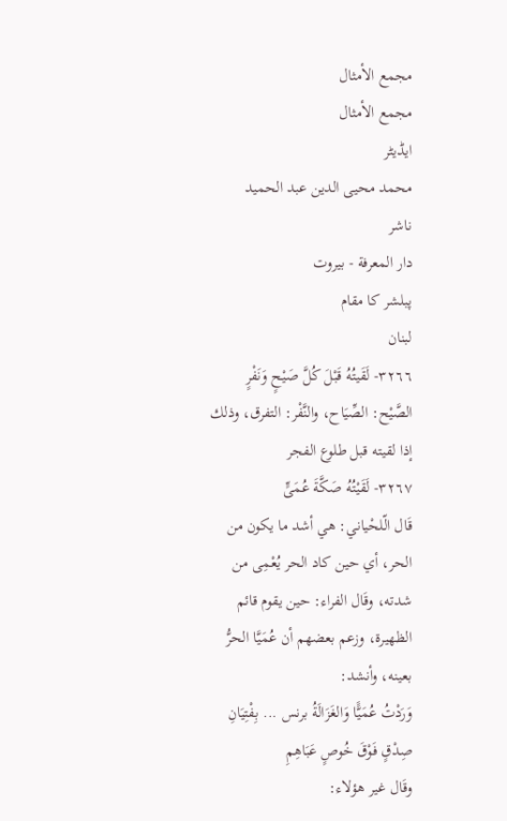مجمع الأمثال
مجمع الأمثال
ایڈیٹر
محمد محيى الدين عبد الحميد
ناشر
دار المعرفة - بيروت
پبلشر کا مقام
لبنان
٣٢٦٦- لَقَيتُهُ قَبْلَ كُلَّ صَيْحٍ وَنَفْرٍ
الصَّيْح: الصِّيَاح، والنَّفْر: التفرق، وذلك إذا لقيته قبل طلوع الفجر
٣٢٦٧- لَقَيْتُهُ صَكَّةَ عُمَىٍّ
قَال الّلحْياني: هي أشد ما يكون من الحر، أي حين كاد الحر يُعْمِى من شدته، وقَال الفراء: حين يقوم قائم الظهيرة، وزعم بعضهم أن عُمَيَّا الحرُّ بعينه، وأنشد:
وَرَدْتُ عُمَيًَّا وَالغَزَالَةُ برنس ... بِفْتِيَانِ صِدْقٍ فَوْقَ خُوصٍ عَبَاهِمِ
وقَال غير هؤلاء: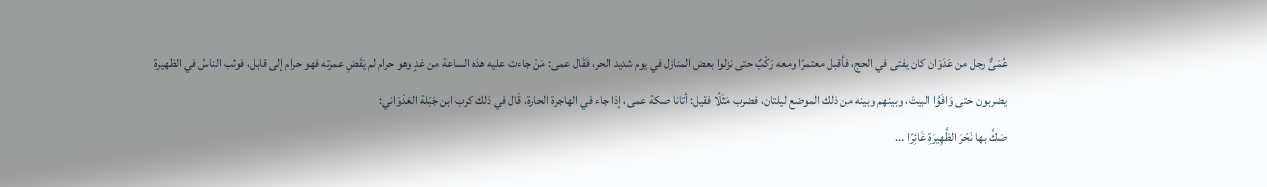عُمَىٌّ رجل من عَدَوَان كان يفتى في الحج، فأقبل معتمرًا ومعه رَكْبٌ حتى نزلوا بعض المنازل في يوم شديد الحر، فَقَال عمى: مَنْ جاءت عليه هذه الساعة من غدٍ وهو حرام لم يَقَضِ عمرته فهو حرام إلى قابل، فوثب الناسُ في الظهيرة يضربون حتى وَافَوُا البيتَ، وبينهم وبينه من ذلك الموضع ليلتان، فضرب مَثَلًا فقيل: أتانا صكة عمى، إذا جاء في الهاجرة الحارة، قَال في ذلك كرب ابن جَبَلة العَدْوَاني:
صَكَّ بها نَحْرَ الظَّهِيرَةِ غَائِرًا ...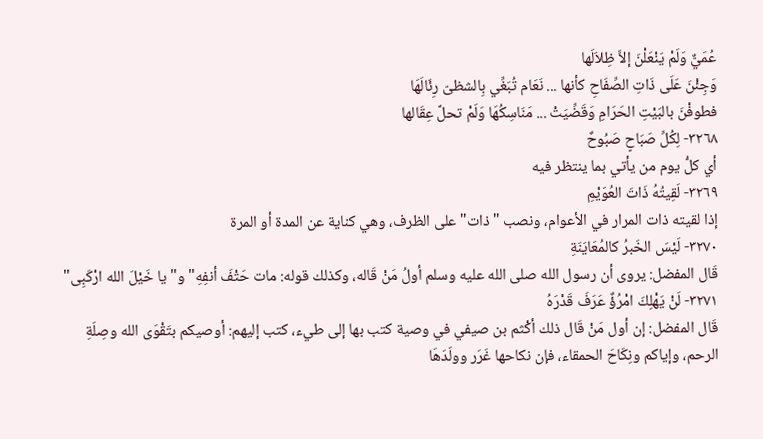عُمَيٌّ وَلَمْ يَنْعَلْنَ إلاَّ ظِلاَلَها
وَجِئْنَ عَلَى ذَاتِ الصِّفَاحِ كأنها ... نَعَام تُبَغِّي بِالشظىّ رِئَالَهَا
فطوفْنَ بالبَيْتِ الحَرَامِ وَقَضِّيَتْ ... مَنَاسِكُهَا وَلَمْ تحلَّ عِقَالها
٣٢٦٨- لِكُلِّ صَبَاحٍ صَبُوحٌ
أي كلُّ يوم من يأتي بما ينتظر فيه
٣٢٦٩- لَقِيتُهُ ذَاتَ العُوَيْمِ
إذا لقيته ذات المرار في الأعوام، ونصب "ذات" على الظرف، وهي كناية عن المدة أو المرة
٣٢٧٠- لَيْسَ الخَبرُ كالمُعَايَنَةِ
قَال المفضل: يروى أن رسول الله صلى الله عليه وسلم أولُ مَنْ قَاله، وكذلك قوله: مات حَتْفَ أنفِهِ" و"يا خَيْلَ الله ارْكَبِى"
٣٢٧١- لَنْ يَهْلِكَ امْرُؤٌ عَرَفَ قَدْرَهُ
قَال المفضل: إن أول مَنْ قَال ذلك أكْثم بن صيفي في وصية كتب بها إلى طيء، كتب إليهم: أوصيكم بتَقْوَى الله وصِلَةِ الرحم، وإياكم ونِكَاحَ الحمقاء، فإن نكاحها غَرَر وولَدَهَا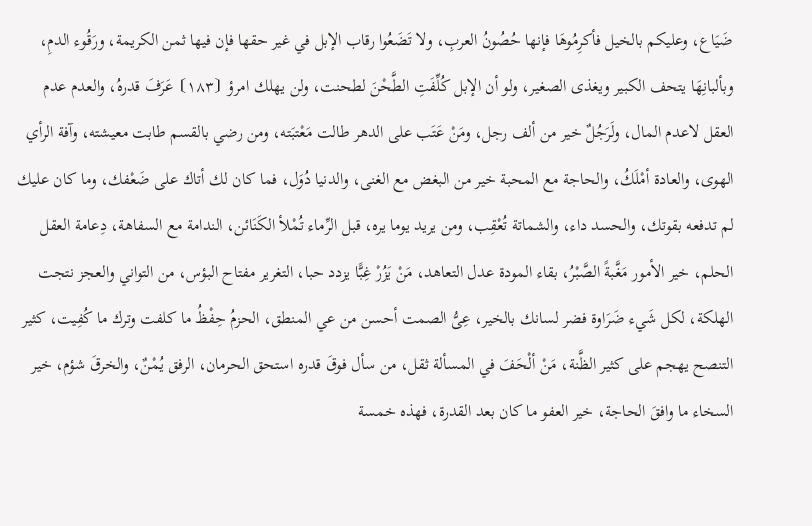ضَيَاع، وعليكم بالخيل فأكرِمُوهَا فإنها حُصُونُ العربِ، ولا تَضَعُوا رقاب الإبل في غير حقها فإن فيها ثمن الكريمة، ورَقُوء الدمِ، وبألبانِهَا يتحف الكبير ويغذى الصغير، ولو أن الإبل كُلِّفَتِ الطَّحْنَ لطحنت، ولن يهلك امرؤ ⦗١٨٣⦘ عَرَفَ قدرهُ، والعدم عدم العقل لاعدم المال، ولَرَجُلٌ خير من ألف رجل، ومَنْ عَتَب على الدهر طالت مَعْتبَته، ومن رضي بالقسم طابت معيشته، وآفة الرأي الهوى، والعادة أمْلَكُ، والحاجة مع المحبة خير من البغض مع الغنى، والدنيا دُوَل، فما كان لك أتاك على ضَعْفك، وما كان عليك لم تدفعه بقوتك، والحسد داء، والشماتة تُعْقِب، ومن يريد يوما يره، قبل الرِّماء تُمْلأ الكَنَائن، الندامة مع السفاهة، دِعامة العقل الحلم، خير الأمور مَغَّبةً الصَّبْرُ، بقاء المودة عدل التعاهد، مَنْ يَزُرْ غِبًّا يزدد حبا، التغرير مفتاح البؤس، من التواني والعجز نتجت الهلكة، لكل شَيء ضَرَاوة فضر لسانك بالخير، عِىُّ الصمت أحسن من عي المنطق، الحزمُ حِفْظُ ما كلفت وترك ما كُفِيت، كثير التنصح يهجم على كثير الظَّنة، مَنْ ألْحَفَ في المسألة ثقل، من سأل فوقَ قدره استحق الحرمان، الرفق يُمْنٌ، والخرقَ شؤم، خير السخاء ما وافقَ الحاجة، خير العفو ما كان بعد القدرة، فهذه خمسة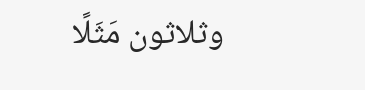وثلاثون مَثَلًا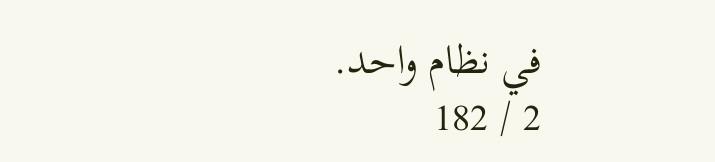في نظام واحد.
2 / 182